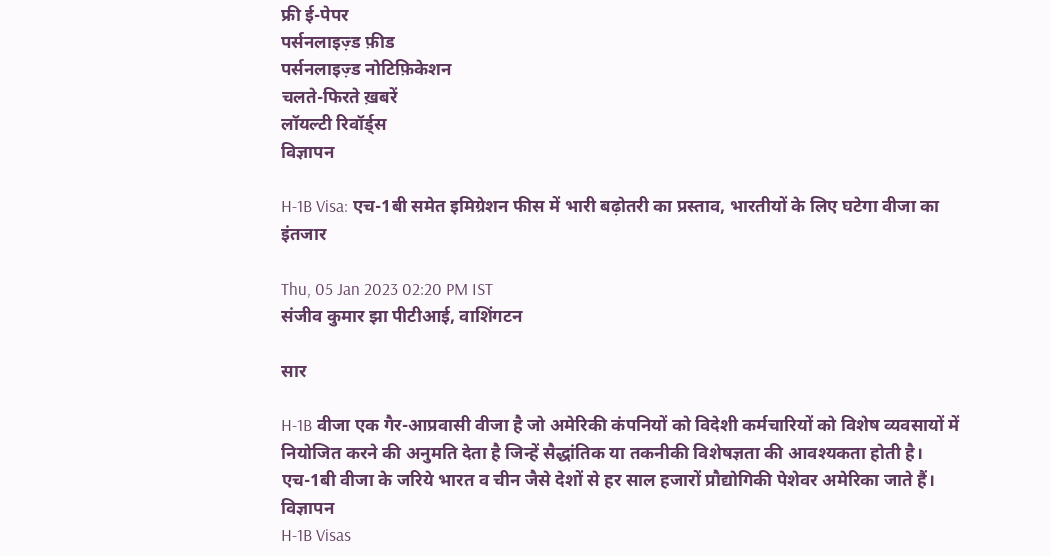फ्री ई-पेपर
पर्सनलाइज़्ड फ़ीड
पर्सनलाइज़्ड नोटिफ़िकेशन
चलते-फिरते ख़बरें
लॉयल्टी रिवॉर्ड्स
विज्ञापन

H-1B Visa: एच-1बी समेत इमिग्रेशन फीस में भारी बढ़ोतरी का प्रस्ताव, भारतीयों के लिए घटेगा वीजा का इंतजार

Thu, 05 Jan 2023 02:20 PM IST
संजीव कुमार झा पीटीआई, वाशिंगटन

सार

H-1B वीजा एक गैर-आप्रवासी वीजा है जो अमेरिकी कंपनियों को विदेशी कर्मचारियों को विशेष व्यवसायों में नियोजित करने की अनुमति देता है जिन्हें सैद्धांतिक या तकनीकी विशेषज्ञता की आवश्यकता होती है। एच-1बी वीजा के जरिये भारत व चीन जैसे देशों से हर साल हजारों प्रौद्योगिकी पेशेवर अमेरिका जाते हैं।
विज्ञापन
H-1B Visas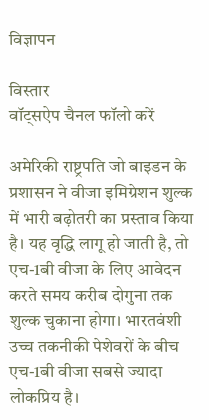विज्ञापन

विस्तार
वॉट्सऐप चैनल फॉलो करें

अमेरिकी राष्ट्रपति जो बाइडन के प्रशासन ने वीजा इमिग्रेशन शुल्क में भारी बढ़ोतरी का प्रस्ताव किया है। यह वृद्धि लागू हो जाती है, तो एच-1बी वीजा के लिए आवेदन करते समय करीब दोगुना तक शुल्क चुकाना होगा। भारतवंशी उच्च तकनीकी पेशेवरों के बीच एच-1बी वीजा सबसे ज्यादा लोकप्रिय है।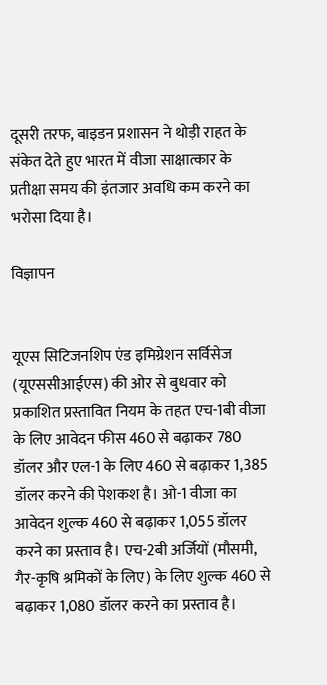दूसरी तरफ, बाइडन प्रशासन ने थोड़ी राहत के संकेत देते हुए भारत में वीजा साक्षात्कार के प्रतीक्षा समय की इंतजार अवधि कम करने का भरोसा दिया है।

विज्ञापन


यूएस सिटिजनशिप एंड इमिग्रेशन सर्विसेज (यूएससीआईएस) की ओर से बुधवार को प्रकाशित प्रस्तावित नियम के तहत एच-1बी वीजा के लिए आवेदन फीस 460 से बढ़ाकर 780 डॉलर और एल-1 के लिए 460 से बढ़ाकर 1,385 डॉलर करने की पेशकश है। ओ-1 वीजा का आवेदन शुल्क 460 से बढ़ाकर 1,055 डॉलर करने का प्रस्ताव है। एच-2बी अर्जियों (मौसमी, गैर-कृषि श्रमिकों के लिए) के लिए शुल्क 460 से बढ़ाकर 1,080 डॉलर करने का प्रस्ताव है।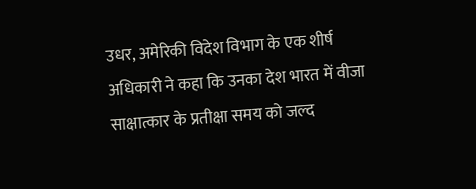उधर, अमेरिकी विदेश विभाग के एक शीर्ष अधिकारी ने कहा कि उनका देश भारत में वीजा  साक्षात्कार के प्रतीक्षा समय को जल्द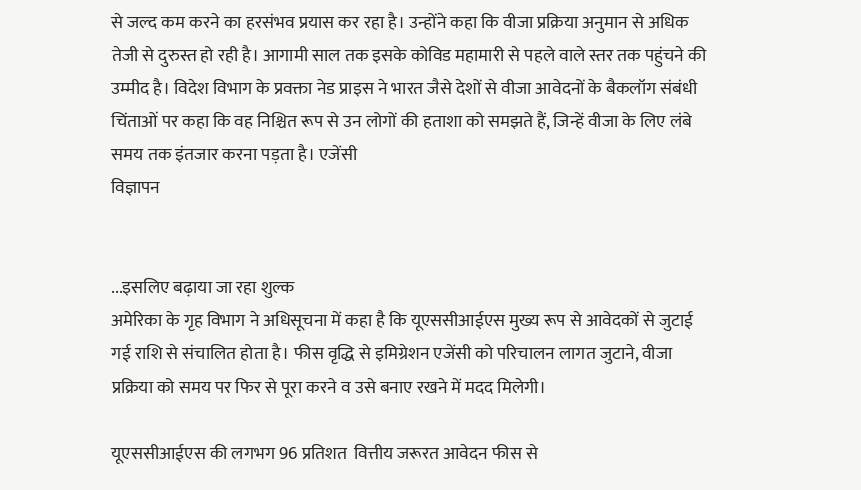से जल्द कम करने का हरसंभव प्रयास कर रहा है। उन्होंने कहा कि वीजा प्रक्रिया अनुमान से अधिक तेजी से दुरुस्त हो रही है। आगामी साल तक इसके कोविड महामारी से पहले वाले स्तर तक पहुंचने की उम्मीद है। विदेश विभाग के प्रवक्ता नेड प्राइस ने भारत जैसे देशों से वीजा आवेदनों के बैकलॉग संबंधी चिंताओं पर कहा कि वह निश्चित रूप से उन लोगों की हताशा को समझते हैं, जिन्हें वीजा के लिए लंबे समय तक इंतजार करना पड़ता है। एजेंसी
विज्ञापन


...इसलिए बढ़ाया जा रहा शुल्क
अमेरिका के गृह विभाग ने अधिसूचना में कहा है कि यूएससीआईएस मुख्य रूप से आवेदकों से जुटाई गई राशि से संचालित होता है। फीस वृद्धि से इमिग्रेशन एजेंसी को परिचालन लागत जुटाने, वीजा प्रक्रिया को समय पर फिर से पूरा करने व उसे बनाए रखने में मदद मिलेगी।

यूएससीआईएस की लगभग 96 प्रतिशत  वित्तीय जरूरत आवेदन फीस से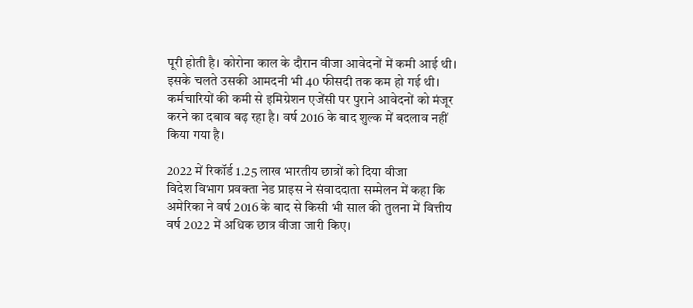पूरी होती है। कोरोना काल के दौरान वीजा आवेदनों में कमी आई थी। इसके चलते उसकी आमदनी भी 40 फीसदी तक कम हो गई थी। कर्मचारियों की कमी से इमिग्रेशन एजेंसी पर पुराने आवेदनों को मंजूर करने का दबाव बढ़ रहा है। वर्ष 2016 के बाद शुल्क में बदलाव नहीं किया गया है।

2022 में रिकॉर्ड 1.25 लाख भारतीय छात्रों को दिया वीजा
विदेश विभाग प्रवक्ता नेड प्राइस ने संवाददाता सम्मेलन में कहा कि अमेरिका ने वर्ष 2016 के बाद से किसी भी साल की तुलना में वित्तीय वर्ष 2022 में अधिक छात्र वीजा जारी किए।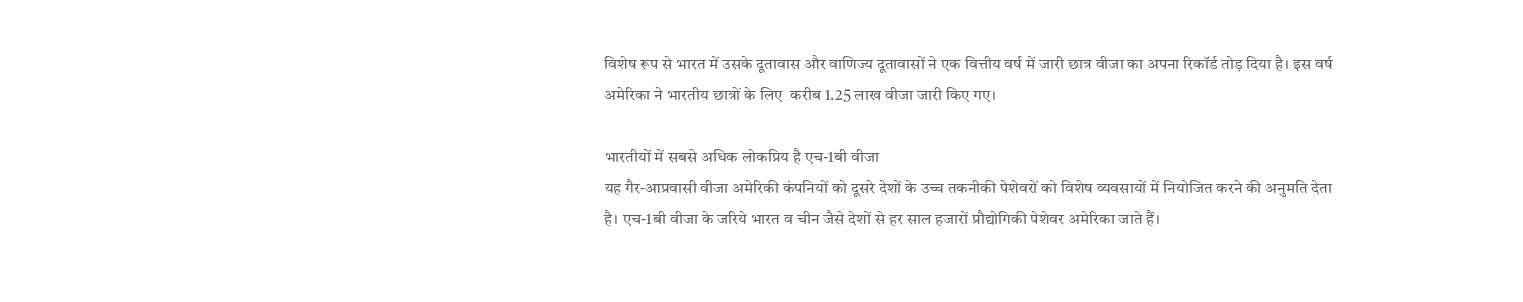विशेष रूप से भारत में उसके दूतावास और वाणिज्य दूतावासों ने एक वित्तीय वर्ष में जारी छात्र वीजा का अपना रिकॉर्ड तोड़ दिया है। इस वर्ष अमेरिका ने भारतीय छात्रों के लिए  करीब 1.25 लाख वीजा जारी किए गए।

भारतीयों में सबसे अधिक लोकप्रिय है एच-1बी वीजा
यह गैर-आप्रवासी वीजा अमेरिकी कंपनियों को दूसरे देशों के उच्च तकनीकी पेशेवरों को विशेष व्यवसायों में नियोजित करने की अनुमति देता है। एच-1बी वीजा के जरिये भारत व चीन जैसे देशों से हर साल हजारों प्रौद्योगिकी पेशेवर अमेरिका जाते हैं।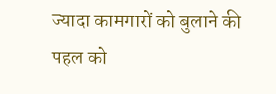ज्यादा कामगारों को बुलाने की पहल को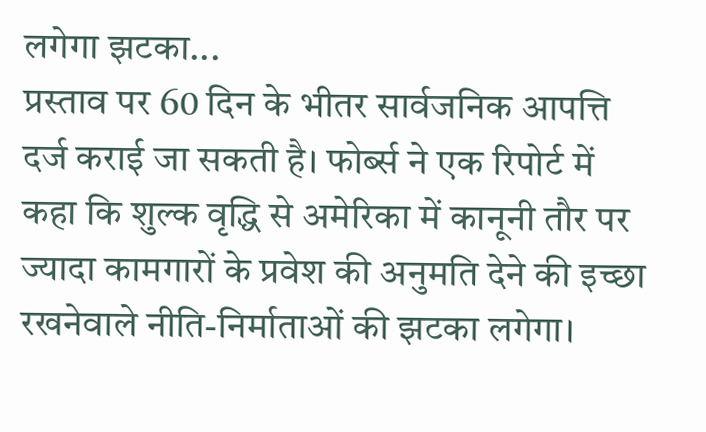लगेगा झटका...
प्रस्ताव पर 60 दिन के भीतर सार्वजनिक आपत्ति दर्ज कराई जा सकती है। फोर्ब्स ने एक रिपोर्ट में कहा कि शुल्क वृद्धि से अमेरिका में कानूनी तौर पर ज्यादा कामगारों के प्रवेश की अनुमति देने की इच्छा रखनेवाले नीति-निर्माताओं की झटका लगेगा।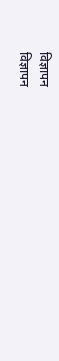विज्ञापन
विज्ञापन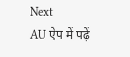Next
AU ऐप में पढ़ें